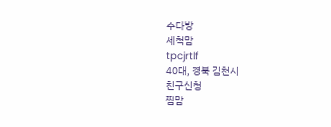수다방
세척맘
tpcjrtlf
40대, 경북 김천시
친구신청
찜맘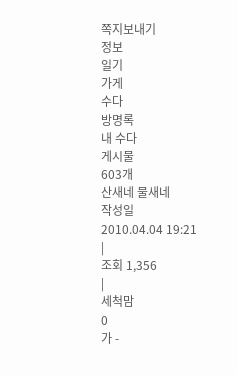쪽지보내기
정보
일기
가게
수다
방명록
내 수다
게시물
603개
산새네 물새네
작성일
2010.04.04 19:21
|
조회 1,356
|
세척맘
0
가 -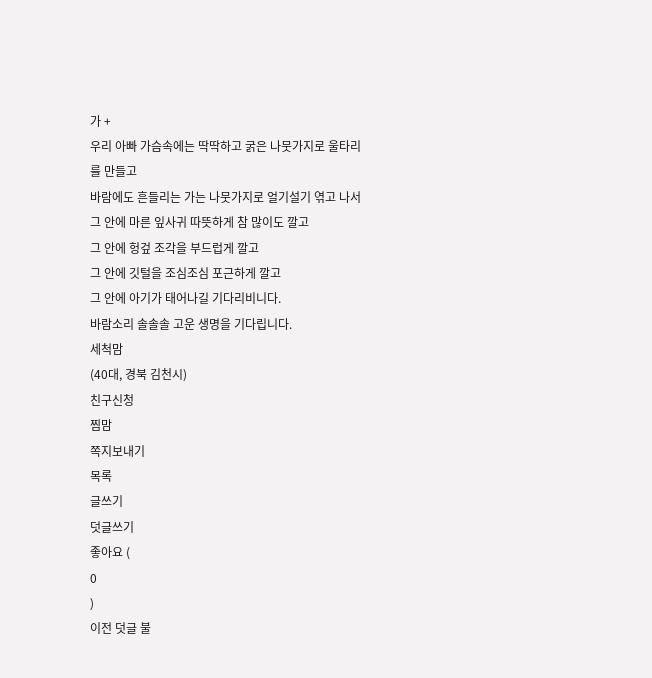가 +
우리 아빠 가슴속에는 딱딱하고 굵은 나뭇가지로 울타리를 만들고
바람에도 흔들리는 가는 나뭇가지로 얼기설기 엮고 나서
그 안에 마른 잎사귀 따뜻하게 참 많이도 깔고
그 안에 헝겊 조각을 부드럽게 깔고
그 안에 깃털을 조심조심 포근하게 깔고
그 안에 아기가 태어나길 기다리비니다.
바람소리 솔솔솔 고운 생명을 기다립니다.
세척맘
(40대, 경북 김천시)
친구신청
찜맘
쪽지보내기
목록
글쓰기
덧글쓰기
좋아요 (
0
)
이전 덧글 불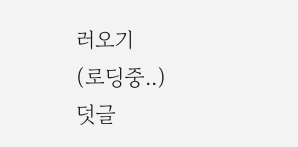러오기
(로딩중..)
덧글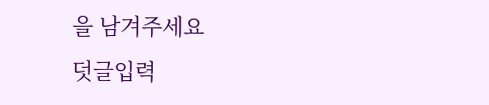을 남겨주세요
덧글입력